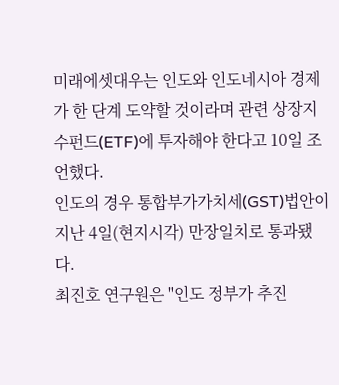미래에셋대우는 인도와 인도네시아 경제가 한 단계 도약할 것이라며 관련 상장지수펀드(ETF)에 투자해야 한다고 10일 조언했다.
인도의 경우 통합부가가치세(GST)법안이 지난 4일(현지시각) 만장일치로 통과됐다.
최진호 연구원은 "인도 정부가 추진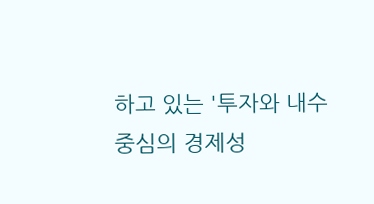하고 있는 '투자와 내수 중심의 경제성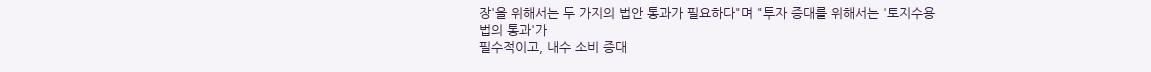장'을 위해서는 두 가지의 법안 통과가 필요하다"며 "투자 증대를 위해서는 '토지수용법의 통과'가
필수적이고, 내수 소비 증대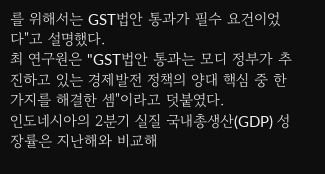를 위해서는 GST법안 통과가 필수 요건이었다"고 설명했다.
최 연구원은 "GST법안 통과는 모디 정부가 추진하고 있는 경제발전 정책의 양대 핵심 중 한 가지를 해결한 셈"이라고 덧붙였다.
인도네시아의 2분기 실질 국내총생산(GDP) 성장률은 지난해와 비교해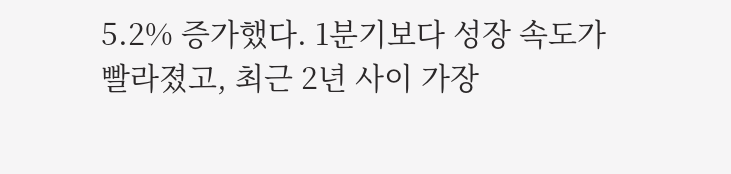5.2% 증가했다. 1분기보다 성장 속도가 빨라졌고, 최근 2년 사이 가장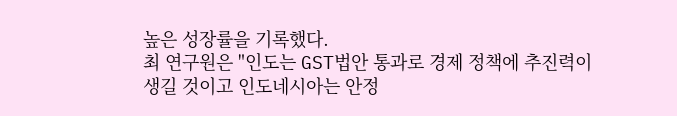높은 성장률을 기록했다.
최 연구원은 "인도는 GST법안 통과로 경제 정책에 추진력이 생길 것이고 인도네시아는 안정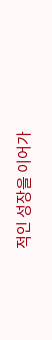적인 성장을 이어가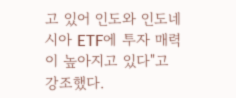고 있어 인도와 인도네시아 ETF에 투자 매력이 높아지고 있다"고 강조했다.